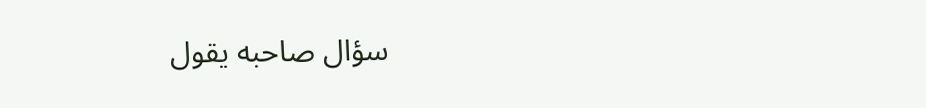سؤال صاحبه يقول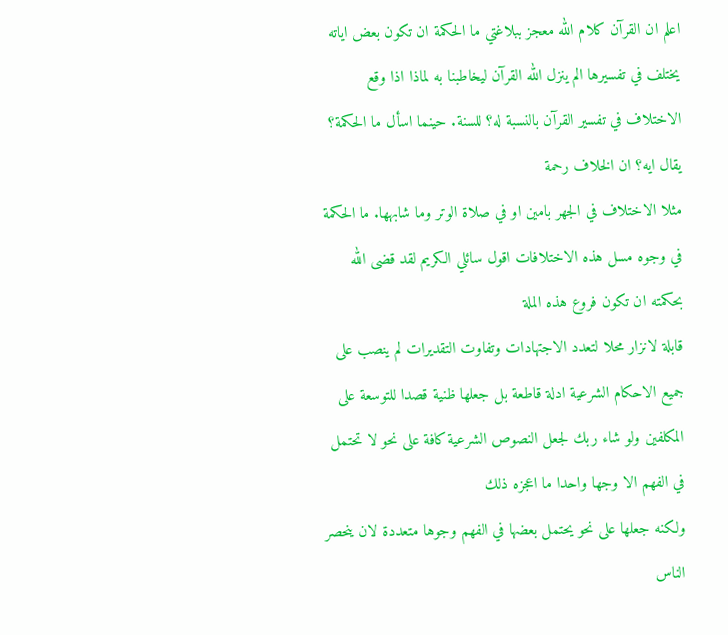اعلم ان القرآن كلام الله معجز ببلاغتي ما الحكمة ان تكون بعض اياته يختلف في تفسيرها الم ينزل الله القرآن ليخاطبنا به لماذا اذا وقع الاختلاف في تفسير القرآن بالنسبة له؟ للسنة. حينما اسأل ما الحكمة؟ يقال ايه؟ ان الخلاف رحمة
مثلا الاختلاف في الجهر بامين او في صلاة الوتر وما شابهها. ما الحكمة في وجوه مسل هذه الاختلافات اقول سائلي الكريم لقد قضى الله بحكمته ان تكون فروع هذه الملة
قابلة لانزار محلا لتعدد الاجتهادات وتفاوت التقديرات لم ينصب على جميع الاحكام الشرعية ادلة قاطعة بل جعلها ظنية قصدا للتوسعة على المكلفين ولو شاء ربك لجعل النصوص الشرعية كافة على نحو لا تحتمل في الفهم الا وجها واحدا ما اعجزه ذلك
ولكنه جعلها على نحو يحتمل بعضها في الفهم وجوها متعددة لان ينحصر الناس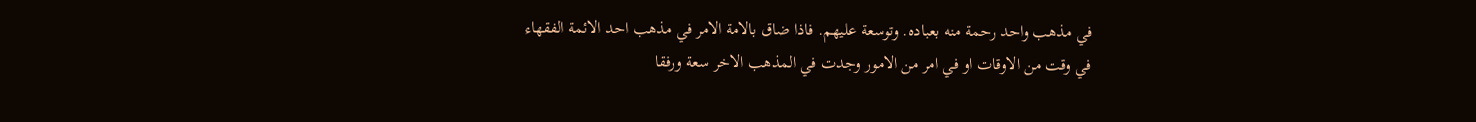في مذهب واحد رحمة منه بعباده. وتوسعة عليهم. فاذا ضاق بالامة الامر في مذهب احد الائمة الفقهاء
في وقت من الاوقات او في امر من الامور وجدت في المذهب الاخر سعة ورفقا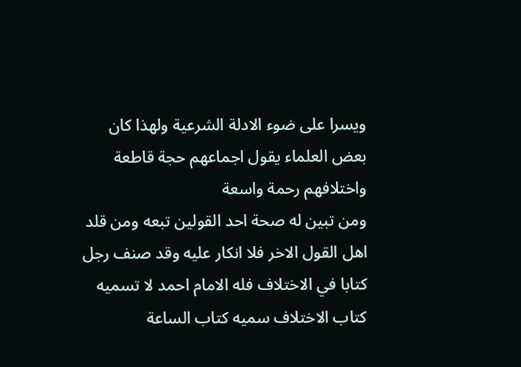ويسرا على ضوء الادلة الشرعية ولهذا كان بعض العلماء يقول اجماعهم حجة قاطعة واختلافهم رحمة واسعة
ومن تبين له صحة احد القولين تبعه ومن قلد اهل القول الاخر فلا انكار عليه وقد صنف رجل كتابا في الاختلاف فله الامام احمد لا تسميه كتاب الاختلاف سميه كتاب الساعة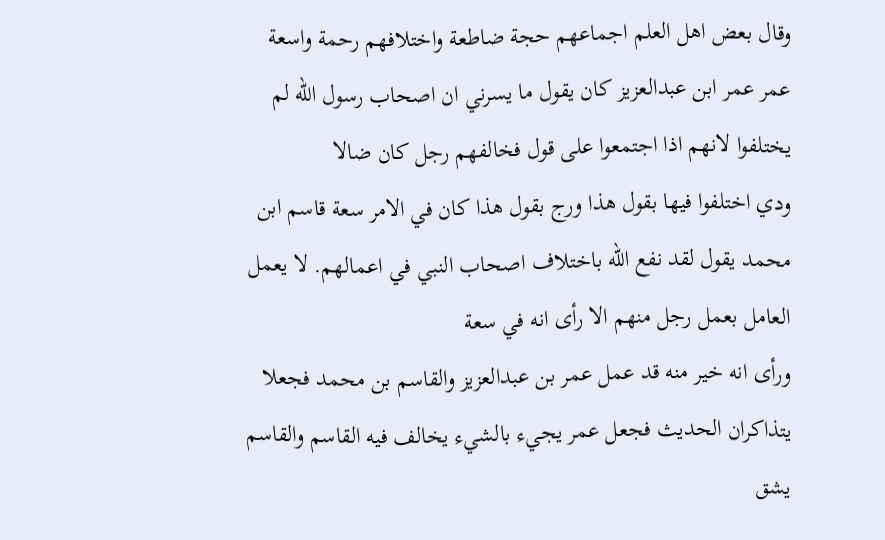وقال بعض اهل العلم اجماعهم حجة ضاطعة واختلافهم رحمة واسعة عمر عمر ابن عبدالعزيز كان يقول ما يسرني ان اصحاب رسول الله لم يختلفوا لانهم اذا اجتمعوا على قول فخالفهم رجل كان ضالا
ودي اختلفوا فيها بقول هذا ورج بقول هذا كان في الامر سعة قاسم ابن محمد يقول لقد نفع الله باختلاف اصحاب النبي في اعمالهم. لا يعمل العامل بعمل رجل منهم الا رأى انه في سعة
ورأى انه خير منه قد عمل عمر بن عبدالعزيز والقاسم بن محمد فجعلا يتذاكران الحديث فجعل عمر يجيء بالشيء يخالف فيه القاسم والقاسم يشق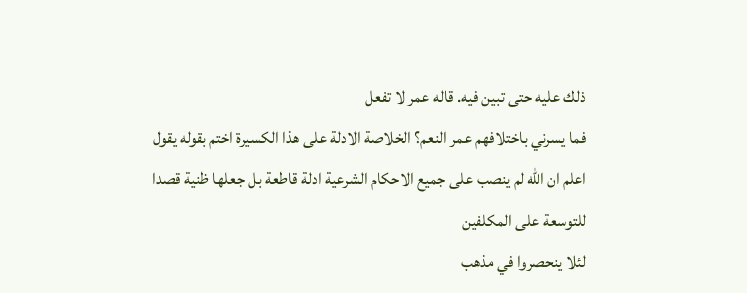ذلك عليه حتى تبين فيه. قاله عمر لا تفعل
فما يسرني باختلافهم عمر النعم؟ الخلاصة الادلة على هذا الكسيرة اختم بقوله يقول اعلم ان الله لم ينصب على جميع الاحكام الشرعية ادلة قاطعة بل جعلها ظنية قصدا للتوسعة على المكلفين
لئلا ينحصروا في مذهب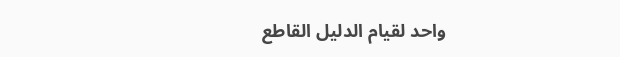واحد لقيام الدليل القاطع